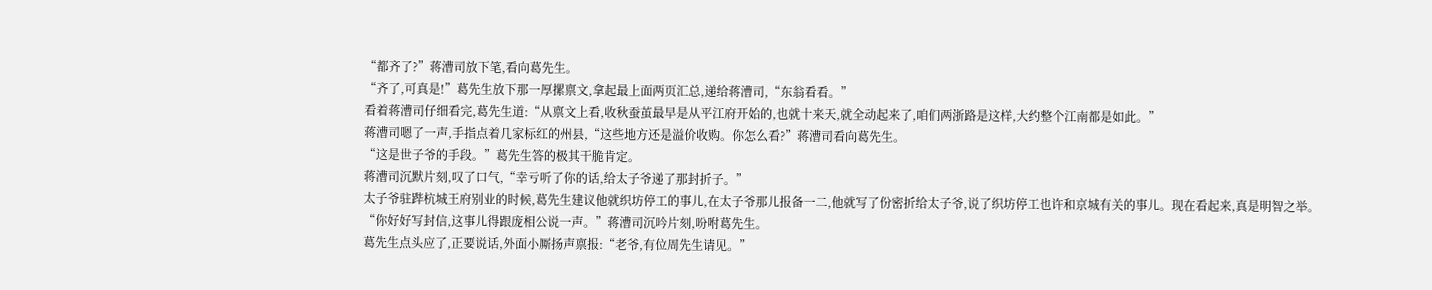“都齐了?”蒋漕司放下笔,看向葛先生。
“齐了,可真是!”葛先生放下那一厚摞禀文,拿起最上面两页汇总,递给蒋漕司,“东翁看看。”
看着蒋漕司仔细看完,葛先生道:“从禀文上看,收秋蚕茧最早是从平江府开始的,也就十来天,就全动起来了,咱们两浙路是这样,大约整个江南都是如此。”
蒋漕司嗯了一声,手指点着几家标红的州县,“这些地方还是溢价收购。你怎么看?”蒋漕司看向葛先生。
“这是世子爷的手段。”葛先生答的极其干脆肯定。
蒋漕司沉默片刻,叹了口气,“幸亏听了你的话,给太子爷递了那封折子。”
太子爷驻跸杭城王府别业的时候,葛先生建议他就织坊停工的事儿,在太子爷那儿报备一二,他就写了份密折给太子爷,说了织坊停工也许和京城有关的事儿。现在看起来,真是明智之举。
“你好好写封信,这事儿得跟庞相公说一声。”蒋漕司沉吟片刻,吩咐葛先生。
葛先生点头应了,正要说话,外面小厮扬声禀报:“老爷,有位周先生请见。”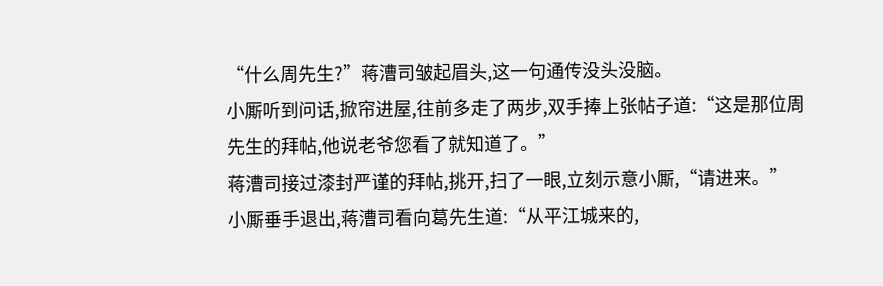“什么周先生?”蒋漕司皱起眉头,这一句通传没头没脑。
小厮听到问话,掀帘进屋,往前多走了两步,双手捧上张帖子道:“这是那位周先生的拜帖,他说老爷您看了就知道了。”
蒋漕司接过漆封严谨的拜帖,挑开,扫了一眼,立刻示意小厮,“请进来。”
小厮垂手退出,蒋漕司看向葛先生道:“从平江城来的,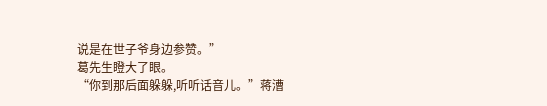说是在世子爷身边参赞。”
葛先生瞪大了眼。
“你到那后面躲躲,听听话音儿。”蒋漕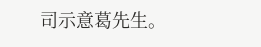司示意葛先生。